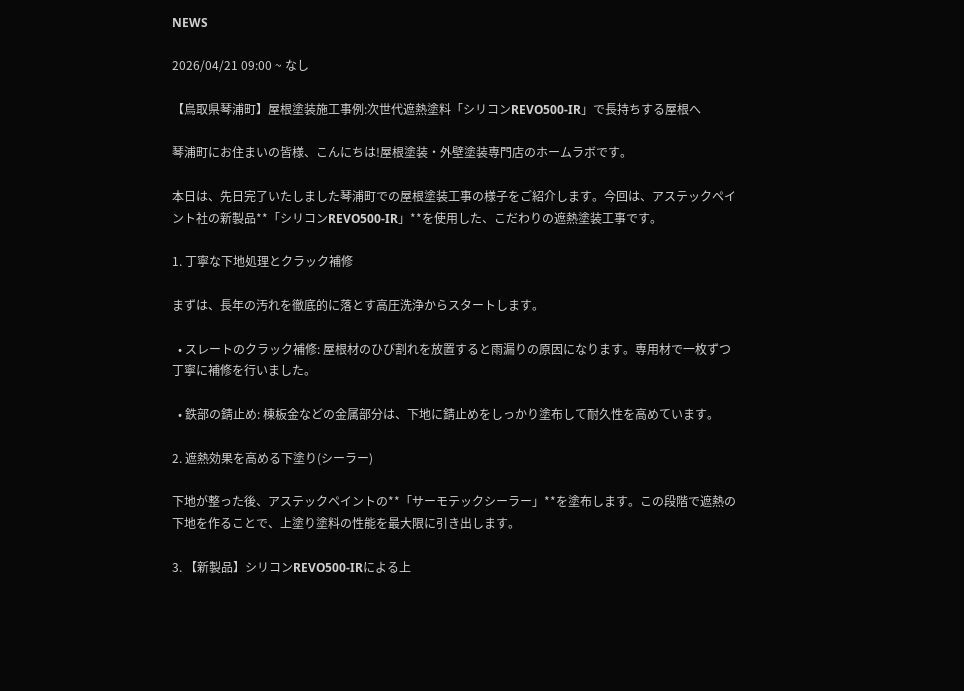NEWS

2026/04/21 09:00 ~ なし

【鳥取県琴浦町】屋根塗装施工事例:次世代遮熱塗料「シリコンREVO500-IR」で長持ちする屋根へ

琴浦町にお住まいの皆様、こんにちは!屋根塗装・外壁塗装専門店のホームラボです。

本日は、先日完了いたしました琴浦町での屋根塗装工事の様子をご紹介します。今回は、アステックペイント社の新製品**「シリコンREVO500-IR」**を使用した、こだわりの遮熱塗装工事です。

1. 丁寧な下地処理とクラック補修

まずは、長年の汚れを徹底的に落とす高圧洗浄からスタートします。

  • スレートのクラック補修: 屋根材のひび割れを放置すると雨漏りの原因になります。専用材で一枚ずつ丁寧に補修を行いました。

  • 鉄部の錆止め: 棟板金などの金属部分は、下地に錆止めをしっかり塗布して耐久性を高めています。

2. 遮熱効果を高める下塗り(シーラー)

下地が整った後、アステックペイントの**「サーモテックシーラー」**を塗布します。この段階で遮熱の下地を作ることで、上塗り塗料の性能を最大限に引き出します。

3. 【新製品】シリコンREVO500-IRによる上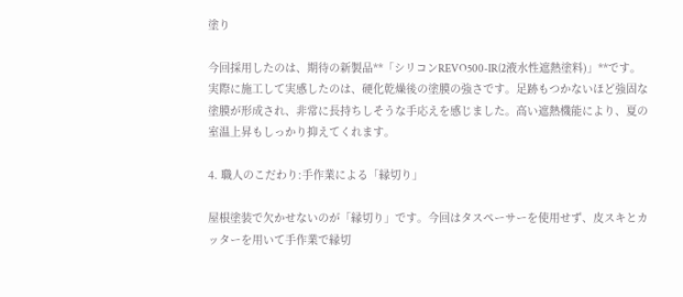塗り

今回採用したのは、期待の新製品**「シリコンREVO500-IR(2液水性遮熱塗料)」**です。 実際に施工して実感したのは、硬化乾燥後の塗膜の強さです。足跡もつかないほど強固な塗膜が形成され、非常に長持ちしそうな手応えを感じました。高い遮熱機能により、夏の室温上昇もしっかり抑えてくれます。

4. 職人のこだわり:手作業による「縁切り」

屋根塗装で欠かせないのが「縁切り」です。今回はタスペーサーを使用せず、皮スキとカッターを用いて手作業で縁切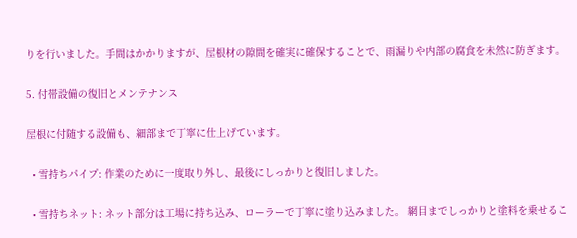りを行いました。手間はかかりますが、屋根材の隙間を確実に確保することで、雨漏りや内部の腐食を未然に防ぎます。

5. 付帯設備の復旧とメンテナンス

屋根に付随する設備も、細部まで丁寧に仕上げています。

  • 雪持ちパイプ: 作業のために一度取り外し、最後にしっかりと復旧しました。

  • 雪持ちネット: ネット部分は工場に持ち込み、ローラーで丁寧に塗り込みました。 網目までしっかりと塗料を乗せるこ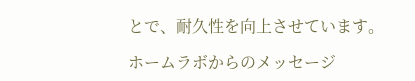とで、耐久性を向上させています。

ホームラボからのメッセージ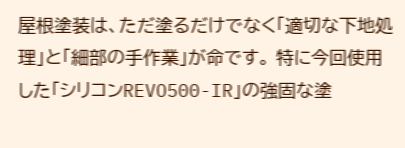屋根塗装は、ただ塗るだけでなく「適切な下地処理」と「細部の手作業」が命です。 特に今回使用した「シリコンREVO500-IR」の強固な塗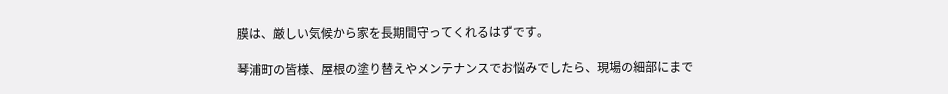膜は、厳しい気候から家を長期間守ってくれるはずです。

琴浦町の皆様、屋根の塗り替えやメンテナンスでお悩みでしたら、現場の細部にまで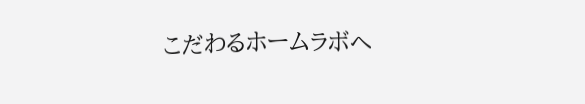こだわるホームラボへ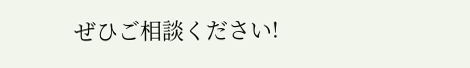ぜひご相談ください!